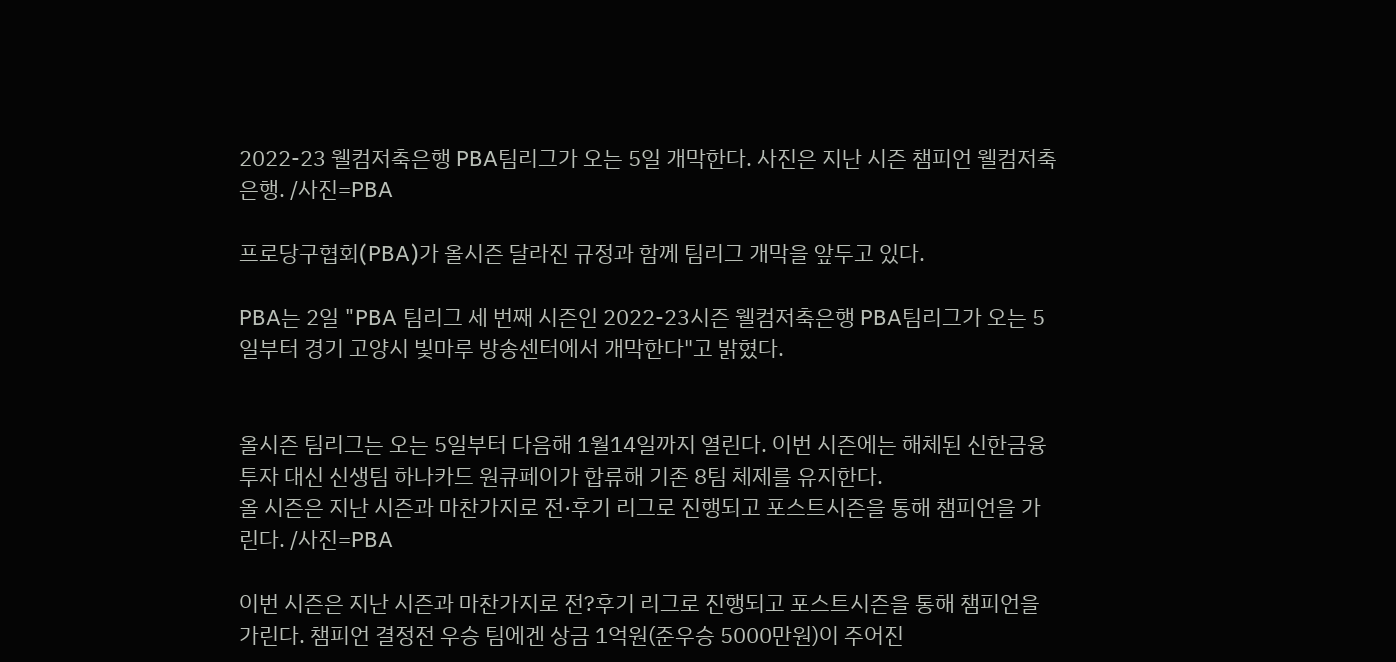2022-23 웰컴저축은행 PBA팀리그가 오는 5일 개막한다. 사진은 지난 시즌 챔피언 웰컴저축은행. /사진=PBA

프로당구협회(PBA)가 올시즌 달라진 규정과 함께 팀리그 개막을 앞두고 있다.

PBA는 2일 "PBA 팀리그 세 번째 시즌인 2022-23시즌 웰컴저축은행 PBA팀리그가 오는 5일부터 경기 고양시 빛마루 방송센터에서 개막한다"고 밝혔다.


올시즌 팀리그는 오는 5일부터 다음해 1월14일까지 열린다. 이번 시즌에는 해체된 신한금융투자 대신 신생팀 하나카드 원큐페이가 합류해 기존 8팀 체제를 유지한다.
올 시즌은 지난 시즌과 마찬가지로 전·후기 리그로 진행되고 포스트시즌을 통해 챔피언을 가린다. /사진=PBA

이번 시즌은 지난 시즌과 마찬가지로 전?후기 리그로 진행되고 포스트시즌을 통해 챔피언을 가린다. 챔피언 결정전 우승 팀에겐 상금 1억원(준우승 5000만원)이 주어진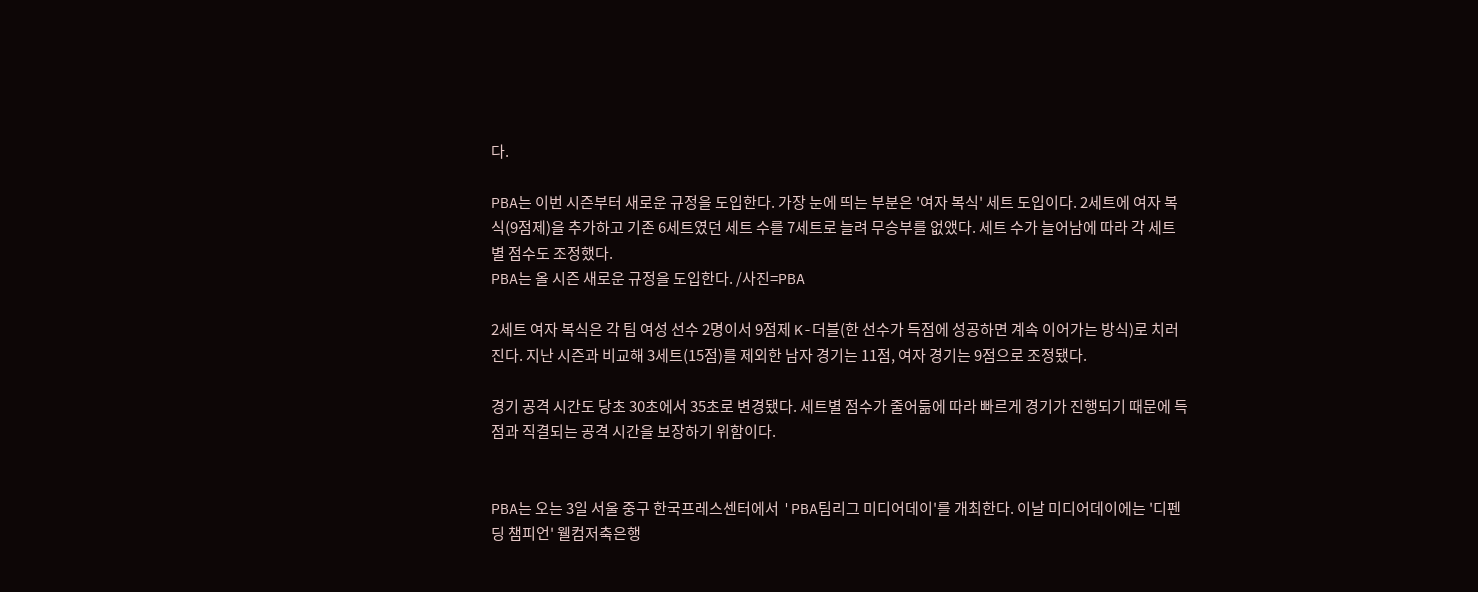다.

PBA는 이번 시즌부터 새로운 규정을 도입한다. 가장 눈에 띄는 부분은 '여자 복식' 세트 도입이다. 2세트에 여자 복식(9점제)을 추가하고 기존 6세트였던 세트 수를 7세트로 늘려 무승부를 없앴다. 세트 수가 늘어남에 따라 각 세트별 점수도 조정했다.
PBA는 올 시즌 새로운 규정을 도입한다. /사진=PBA

2세트 여자 복식은 각 팀 여성 선수 2명이서 9점제 K-더블(한 선수가 득점에 성공하면 계속 이어가는 방식)로 치러진다. 지난 시즌과 비교해 3세트(15점)를 제외한 남자 경기는 11점, 여자 경기는 9점으로 조정됐다.

경기 공격 시간도 당초 30초에서 35초로 변경됐다. 세트별 점수가 줄어듦에 따라 빠르게 경기가 진행되기 때문에 득점과 직결되는 공격 시간을 보장하기 위함이다.


PBA는 오는 3일 서울 중구 한국프레스센터에서 'PBA팀리그 미디어데이'를 개최한다. 이날 미디어데이에는 '디펜딩 챔피언' 웰컴저축은행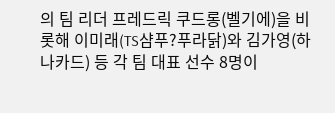의 팀 리더 프레드릭 쿠드롱(벨기에)을 비롯해 이미래(TS샴푸?푸라닭)와 김가영(하나카드) 등 각 팀 대표 선수 8명이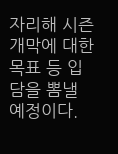자리해 시즌 개막에 대한 목표 등 입담을 뽐낼 예정이다.